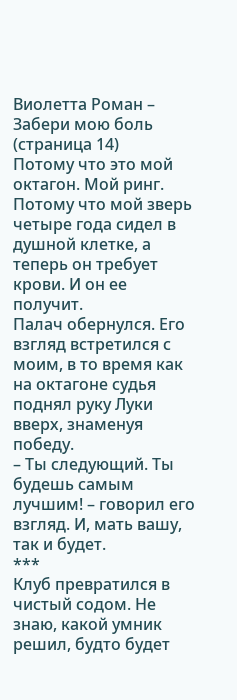Виолетта Роман – Забери мою боль (страница 14)
Потому что это мой октагон. Мой ринг. Потому что мой зверь четыре года сидел в душной клетке, а теперь он требует крови. И он ее получит.
Палач обернулся. Его взгляд встретился с моим, в то время как на октагоне судья поднял руку Луки вверх, знаменуя победу.
– Ты следующий. Ты будешь самым лучшим! – говорил его взгляд. И, мать вашу, так и будет.
***
Клуб превратился в чистый содом. Не знаю, какой умник решил, будто будет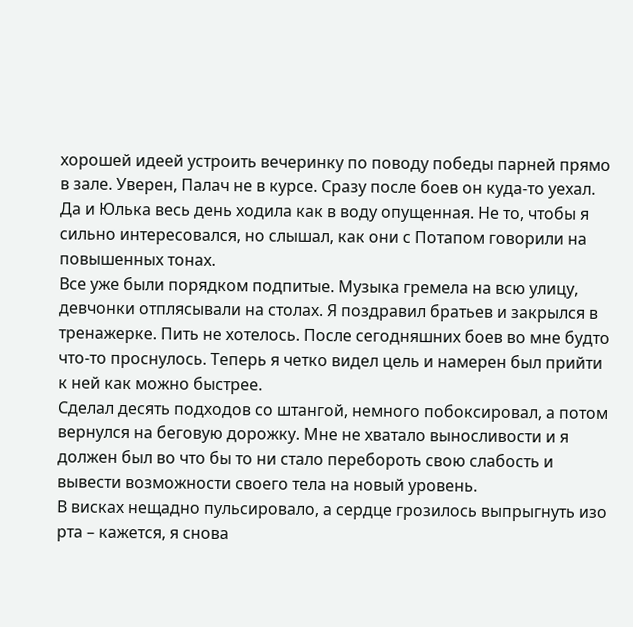хорошей идеей устроить вечеринку по поводу победы парней прямо в зале. Уверен, Палач не в курсе. Сразу после боев он куда-то уехал. Да и Юлька весь день ходила как в воду опущенная. Не то, чтобы я сильно интересовался, но слышал, как они с Потапом говорили на повышенных тонах.
Все уже были порядком подпитые. Музыка гремела на всю улицу, девчонки отплясывали на столах. Я поздравил братьев и закрылся в тренажерке. Пить не хотелось. После сегодняшних боев во мне будто что-то проснулось. Теперь я четко видел цель и намерен был прийти к ней как можно быстрее.
Сделал десять подходов со штангой, немного побоксировал, а потом вернулся на беговую дорожку. Мне не хватало выносливости и я должен был во что бы то ни стало перебороть свою слабость и вывести возможности своего тела на новый уровень.
В висках нещадно пульсировало, а сердце грозилось выпрыгнуть изо рта – кажется, я снова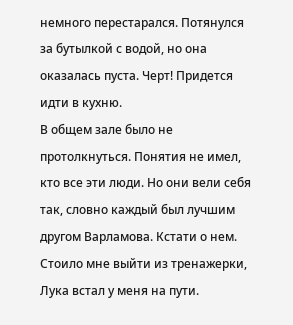немного перестарался. Потянулся за бутылкой с водой, но она оказалась пуста. Черт! Придется идти в кухню.
В общем зале было не протолкнуться. Понятия не имел, кто все эти люди. Но они вели себя так, словно каждый был лучшим другом Варламова. Кстати о нем. Стоило мне выйти из тренажерки, Лука встал у меня на пути.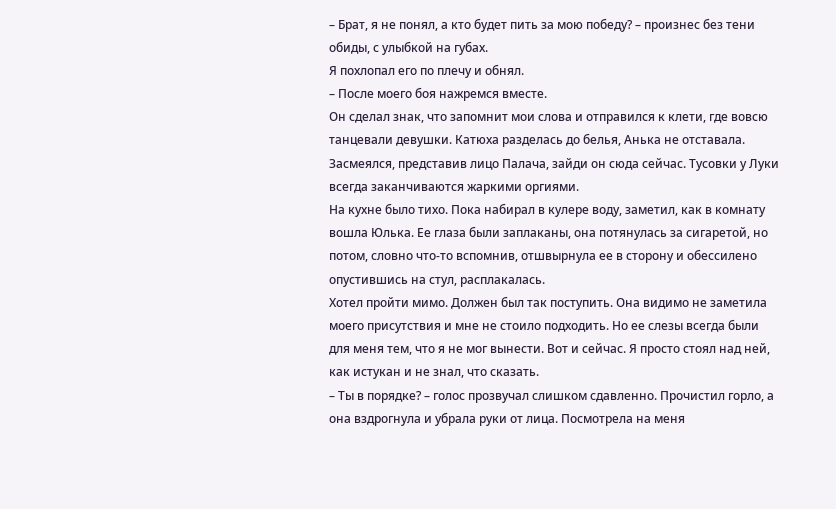– Брат, я не понял, а кто будет пить за мою победу? – произнес без тени обиды, с улыбкой на губах.
Я похлопал его по плечу и обнял.
– После моего боя нажремся вместе.
Он сделал знак, что запомнит мои слова и отправился к клети, где вовсю танцевали девушки. Катюха разделась до белья, Анька не отставала. Засмеялся, представив лицо Палача, зайди он сюда сейчас. Тусовки у Луки всегда заканчиваются жаркими оргиями.
На кухне было тихо. Пока набирал в кулере воду, заметил, как в комнату вошла Юлька. Ее глаза были заплаканы, она потянулась за сигаретой, но потом, словно что-то вспомнив, отшвырнула ее в сторону и обессилено опустившись на стул, расплакалась.
Хотел пройти мимо. Должен был так поступить. Она видимо не заметила моего присутствия и мне не стоило подходить. Но ее слезы всегда были для меня тем, что я не мог вынести. Вот и сейчас. Я просто стоял над ней, как истукан и не знал, что сказать.
– Ты в порядке? – голос прозвучал слишком сдавленно. Прочистил горло, а она вздрогнула и убрала руки от лица. Посмотрела на меня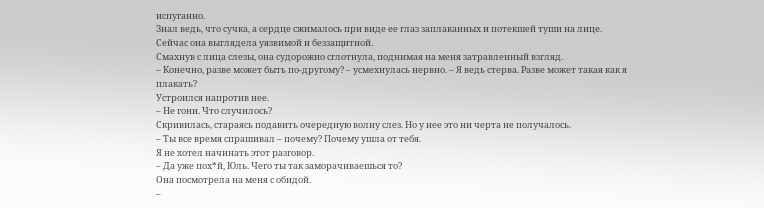испуганно.
Знал ведь, что сучка, а сердце сжималось при виде ее глаз заплаканных и потекшей туши на лице. Сейчас она выглядела уязвимой и беззащитной.
Смахнув с лица слезы, она судорожно сглотнула, поднимая на меня затравленный взгляд.
– Конечно, разве может быть по-другому? – усмехнулась нервно. – Я ведь стерва. Разве может такая как я плакать?
Устроился напротив нее.
– Не гони. Что случилось?
Скривилась, стараясь подавить очередную волну слез. Но у нее это ни черта не получалось.
– Ты все время спрашивал – почему? Почему ушла от тебя.
Я не хотел начинать этот разговор.
– Да уже пох*й, Юль. Чего ты так заморачиваешься то?
Она посмотрела на меня с обидой.
–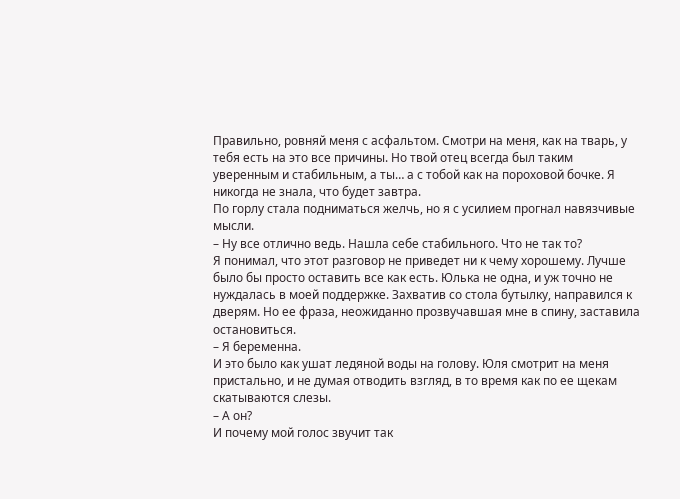Правильно, ровняй меня с асфальтом. Смотри на меня, как на тварь, у тебя есть на это все причины. Но твой отец всегда был таким уверенным и стабильным, а ты… а с тобой как на пороховой бочке. Я никогда не знала, что будет завтра.
По горлу стала подниматься желчь, но я с усилием прогнал навязчивые мысли.
– Ну все отлично ведь. Нашла себе стабильного. Что не так то?
Я понимал, что этот разговор не приведет ни к чему хорошему. Лучше было бы просто оставить все как есть. Юлька не одна, и уж точно не нуждалась в моей поддержке. Захватив со стола бутылку, направился к дверям. Но ее фраза, неожиданно прозвучавшая мне в спину, заставила остановиться.
– Я беременна.
И это было как ушат ледяной воды на голову. Юля смотрит на меня пристально, и не думая отводить взгляд, в то время как по ее щекам скатываются слезы.
– А он?
И почему мой голос звучит так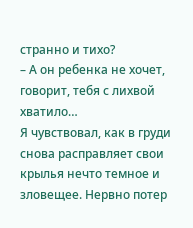странно и тихо?
– А он ребенка не хочет, говорит, тебя с лихвой хватило…
Я чувствовал, как в груди снова расправляет свои крылья нечто темное и зловещее. Нервно потер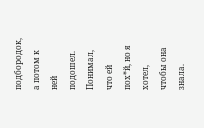подбородок, а потом к ней подошел. Понимал, что ей пох*й, но я хотел, чтобы она знала.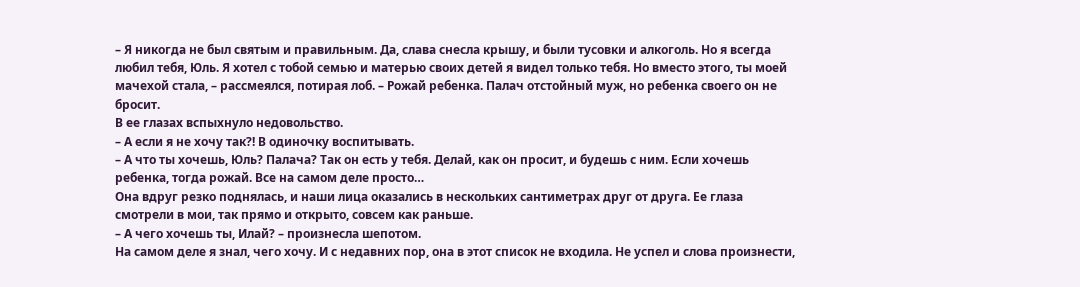– Я никогда не был святым и правильным. Да, слава снесла крышу, и были тусовки и алкоголь. Но я всегда любил тебя, Юль. Я хотел с тобой семью и матерью своих детей я видел только тебя. Но вместо этого, ты моей мачехой стала, – рассмеялся, потирая лоб. – Рожай ребенка. Палач отстойный муж, но ребенка своего он не бросит.
В ее глазах вспыхнуло недовольство.
– А если я не хочу так?! В одиночку воспитывать.
– А что ты хочешь, Юль? Палача? Так он есть у тебя. Делай, как он просит, и будешь с ним. Если хочешь ребенка, тогда рожай. Все на самом деле просто…
Она вдруг резко поднялась, и наши лица оказались в нескольких сантиметрах друг от друга. Ее глаза смотрели в мои, так прямо и открыто, совсем как раньше.
– А чего хочешь ты, Илай? – произнесла шепотом.
На самом деле я знал, чего хочу. И с недавних пор, она в этот список не входила. Не успел и слова произнести,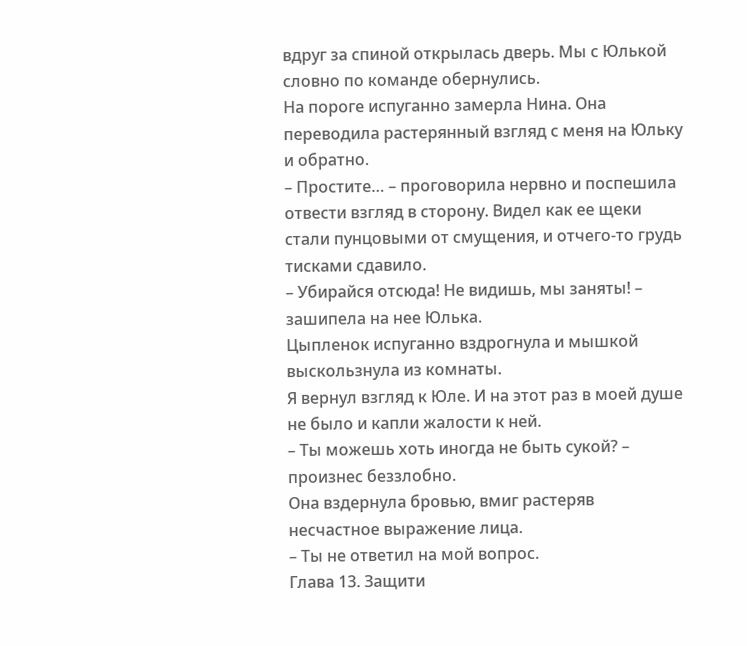вдруг за спиной открылась дверь. Мы с Юлькой словно по команде обернулись.
На пороге испуганно замерла Нина. Она переводила растерянный взгляд с меня на Юльку и обратно.
– Простите… – проговорила нервно и поспешила отвести взгляд в сторону. Видел как ее щеки стали пунцовыми от смущения, и отчего-то грудь тисками сдавило.
– Убирайся отсюда! Не видишь, мы заняты! – зашипела на нее Юлька.
Цыпленок испуганно вздрогнула и мышкой выскользнула из комнаты.
Я вернул взгляд к Юле. И на этот раз в моей душе не было и капли жалости к ней.
– Ты можешь хоть иногда не быть сукой? – произнес беззлобно.
Она вздернула бровью, вмиг растеряв несчастное выражение лица.
– Ты не ответил на мой вопрос.
Глава 13. Защити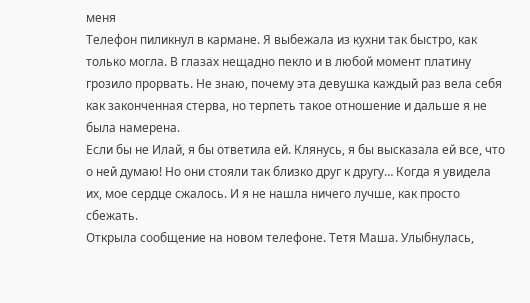меня
Телефон пиликнул в кармане. Я выбежала из кухни так быстро, как только могла. В глазах нещадно пекло и в любой момент платину грозило прорвать. Не знаю, почему эта девушка каждый раз вела себя как законченная стерва, но терпеть такое отношение и дальше я не была намерена.
Если бы не Илай, я бы ответила ей. Клянусь, я бы высказала ей все, что о ней думаю! Но они стояли так близко друг к другу… Когда я увидела их, мое сердце сжалось. И я не нашла ничего лучше, как просто сбежать.
Открыла сообщение на новом телефоне. Тетя Маша. Улыбнулась,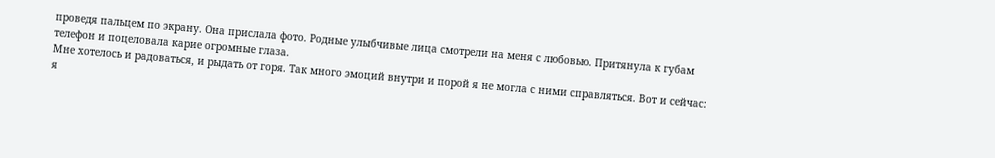проведя пальцем по экрану. Она прислала фото. Родные улыбчивые лица смотрели на меня с любовью. Притянула к губам телефон и поцеловала карие огромные глаза.
Мне хотелось и радоваться, и рыдать от горя. Так много эмоций внутри и порой я не могла с ними справляться. Вот и сейчас: я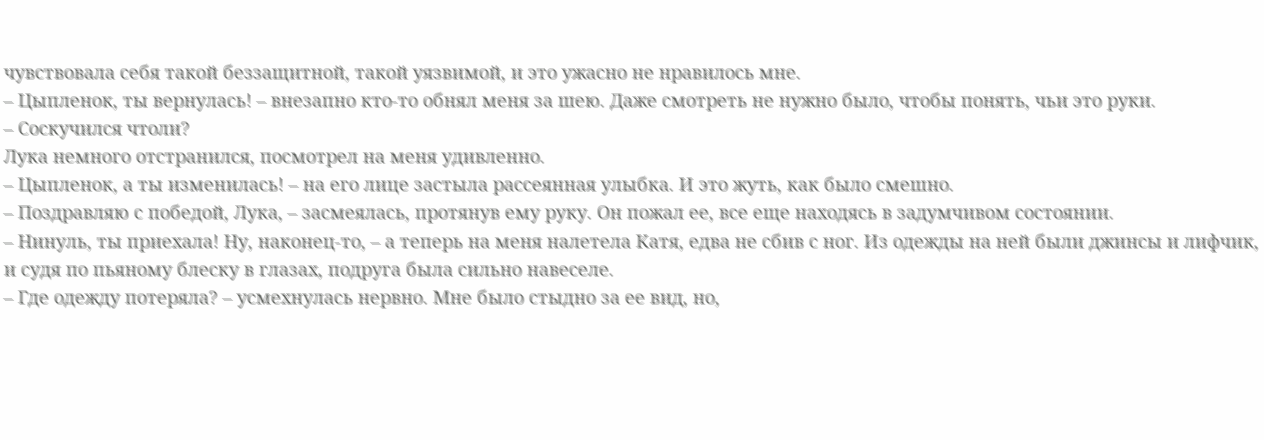чувствовала себя такой беззащитной, такой уязвимой, и это ужасно не нравилось мне.
– Цыпленок, ты вернулась! – внезапно кто-то обнял меня за шею. Даже смотреть не нужно было, чтобы понять, чьи это руки.
– Соскучился чтоли?
Лука немного отстранился, посмотрел на меня удивленно.
– Цыпленок, а ты изменилась! – на его лице застыла рассеянная улыбка. И это жуть, как было смешно.
– Поздравляю с победой, Лука, – засмеялась, протянув ему руку. Он пожал ее, все еще находясь в задумчивом состоянии.
– Нинуль, ты приехала! Ну, наконец-то, – а теперь на меня налетела Катя, едва не сбив с ног. Из одежды на ней были джинсы и лифчик, и судя по пьяному блеску в глазах, подруга была сильно навеселе.
– Где одежду потеряла? – усмехнулась нервно. Мне было стыдно за ее вид, но,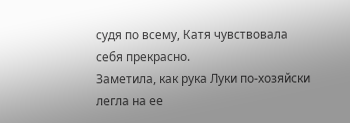судя по всему, Катя чувствовала себя прекрасно.
Заметила, как рука Луки по-хозяйски легла на ее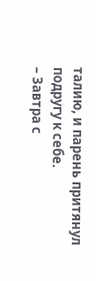талию, и парень притянул подругу к себе.
– Завтра с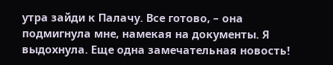утра зайди к Палачу. Все готово, – она подмигнула мне, намекая на документы. Я выдохнула. Еще одна замечательная новость!